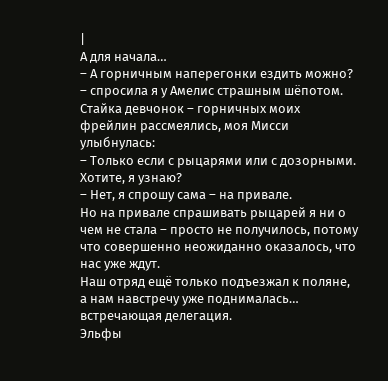|
А для начала…
– А горничным наперегонки ездить можно? – спросила я у Амелис страшным шёпотом.
Стайка девчонок – горничных моих фрейлин рассмеялись, моя Мисси улыбнулась:
– Только если с рыцарями или с дозорными. Хотите, я узнаю?
– Нет, я спрошу сама – на привале.
Но на привале спрашивать рыцарей я ни о чем не стала – просто не получилось, потому что совершенно неожиданно оказалось, что нас уже ждут.
Наш отряд ещё только подъезжал к поляне, а нам навстречу уже поднималась… встречающая делегация.
Эльфы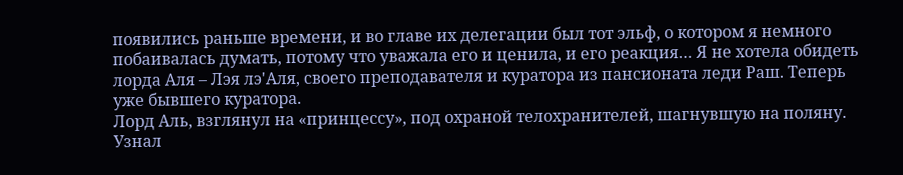появились раньше времени, и во главе их делегации был тот эльф, о котором я немного побаивалась думать, потому что уважала его и ценила, и его реакция… Я не хотела обидеть лорда Аля – Лэя лэ'Аля, своего преподавателя и куратора из пансионата леди Раш. Теперь уже бывшего куратора.
Лорд Аль, взглянул на «принцессу», под охраной телохранителей, шагнувшую на поляну. Узнал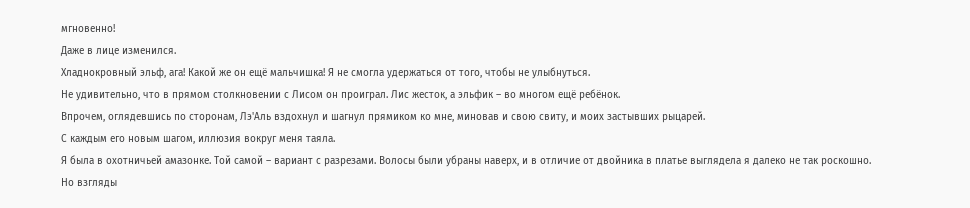мгновенно!
Даже в лице изменился.
Хладнокровный эльф, ага! Какой же он ещё мальчишка! Я не смогла удержаться от того, чтобы не улыбнуться.
Не удивительно, что в прямом столкновении с Лисом он проиграл. Лис жесток, а эльфик – во многом ещё ребёнок.
Впрочем, оглядевшись по сторонам, Лэ'Аль вздохнул и шагнул прямиком ко мне, миновав и свою свиту, и моих застывших рыцарей.
С каждым его новым шагом, иллюзия вокруг меня таяла.
Я была в охотничьей амазонке. Той самой – вариант с разрезами. Волосы были убраны наверх, и в отличие от двойника в платье выглядела я далеко не так роскошно.
Но взгляды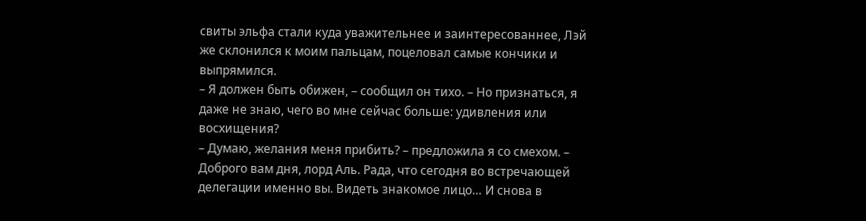свиты эльфа стали куда уважительнее и заинтересованнее, Лэй же склонился к моим пальцам, поцеловал самые кончики и выпрямился.
– Я должен быть обижен, – сообщил он тихо. – Но признаться, я даже не знаю, чего во мне сейчас больше: удивления или восхищения?
– Думаю, желания меня прибить? – предложила я со смехом. – Доброго вам дня, лорд Аль. Рада, что сегодня во встречающей делегации именно вы. Видеть знакомое лицо… И снова в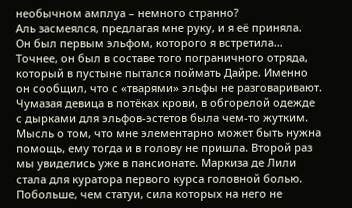необычном амплуа – немного странно?
Аль засмеялся, предлагая мне руку, и я её приняла.
Он был первым эльфом, которого я встретила… Точнее, он был в составе того пограничного отряда, который в пустыне пытался поймать Дайре. Именно он сообщил, что с «тварями» эльфы не разговаривают. Чумазая девица в потёках крови, в обгорелой одежде с дырками для эльфов-эстетов была чем-то жутким. Мысль о том, что мне элементарно может быть нужна помощь, ему тогда и в голову не пришла. Второй раз мы увиделись уже в пансионате. Маркиза де Лили стала для куратора первого курса головной болью. Побольше, чем статуи, сила которых на него не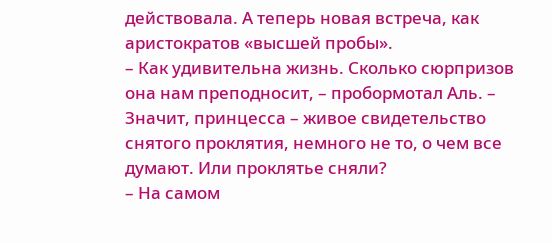действовала. А теперь новая встреча, как аристократов «высшей пробы».
– Как удивительна жизнь. Сколько сюрпризов она нам преподносит, – пробормотал Аль. – Значит, принцесса – живое свидетельство снятого проклятия, немного не то, о чем все думают. Или проклятье сняли?
– На самом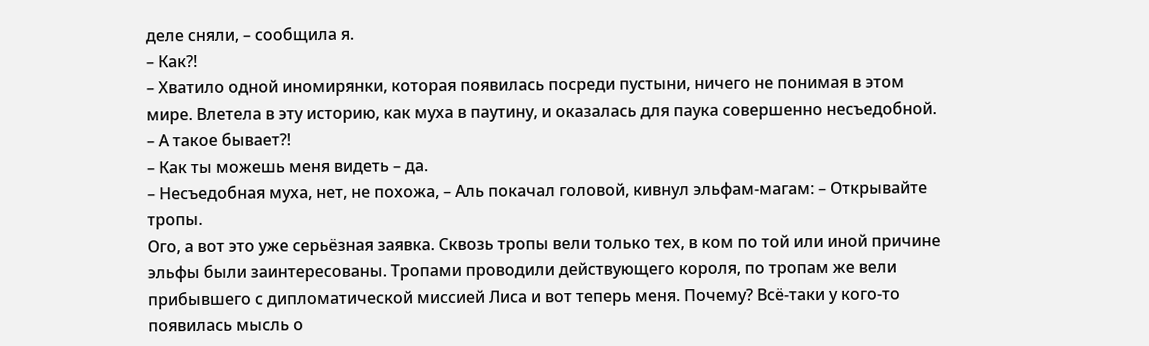деле сняли, – сообщила я.
– Как?!
– Хватило одной иномирянки, которая появилась посреди пустыни, ничего не понимая в этом мире. Влетела в эту историю, как муха в паутину, и оказалась для паука совершенно несъедобной.
– А такое бывает?!
– Как ты можешь меня видеть – да.
– Несъедобная муха, нет, не похожа, – Аль покачал головой, кивнул эльфам-магам: – Открывайте тропы.
Ого, а вот это уже серьёзная заявка. Сквозь тропы вели только тех, в ком по той или иной причине эльфы были заинтересованы. Тропами проводили действующего короля, по тропам же вели прибывшего с дипломатической миссией Лиса и вот теперь меня. Почему? Всё-таки у кого-то появилась мысль о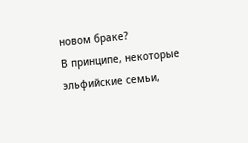новом браке?
В принципе, некоторые эльфийские семьи,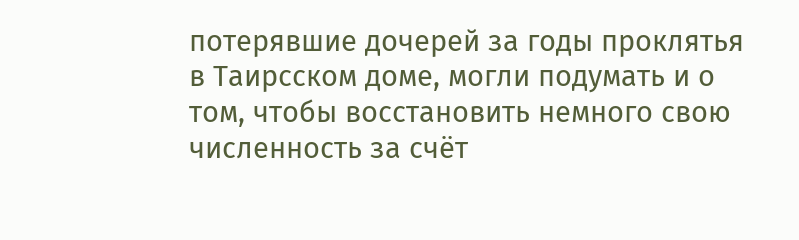потерявшие дочерей за годы проклятья в Таирсском доме, могли подумать и о том, чтобы восстановить немного свою численность за счёт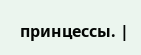принцессы. |